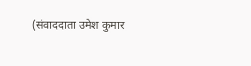(संवाददाता उमेश कुमार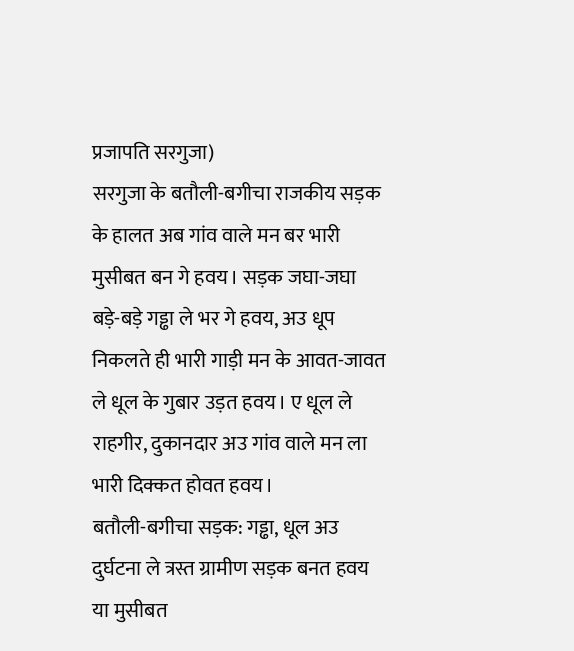प्रजापति सरगुजा)
सरगुजा के बतौली-बगीचा राजकीय सड़क के हालत अब गांव वाले मन बर भारी मुसीबत बन गे हवय। सड़क जघा-जघा बड़े-बड़े गड्ढा ले भर गे हवय, अउ धूप निकलते ही भारी गाड़ी मन के आवत-जावत ले धूल के गुबार उड़त हवय। ए धूल ले राहगीर, दुकानदार अउ गांव वाले मन ला भारी दिक्कत होवत हवय।
बतौली-बगीचा सड़क: गड्ढा, धूल अउ दुर्घटना ले त्रस्त ग्रामीण सड़क बनत हवय या मुसीबत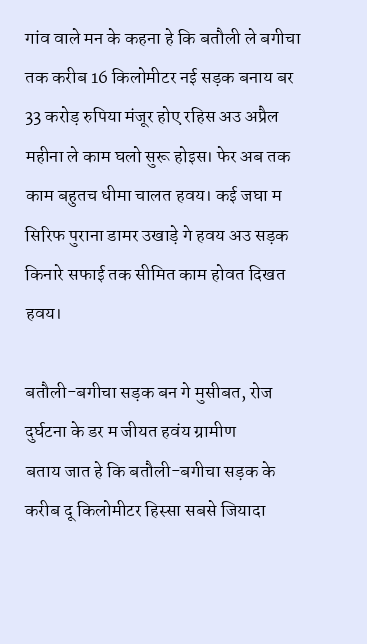गांव वाले मन के कहना हे कि बतौली ले बगीचा तक करीब 16 किलोमीटर नई सड़क बनाय बर 33 करोड़ रुपिया मंजूर होए रहिस अउ अप्रैल महीना ले काम घलो सुरू होइस। फेर अब तक काम बहुतच धीमा चालत हवय। कई जघा म सिरिफ पुराना डामर उखाड़े गे हवय अउ सड़क किनारे सफाई तक सीमित काम होवत दिखत हवय।

बतौली-बगीचा सड़क बन गे मुसीबत, रोज दुर्घटना के डर म जीयत हवंय ग्रामीण
बताय जात हे कि बतौली-बगीचा सड़क के करीब दू किलोमीटर हिस्सा सबसे जियादा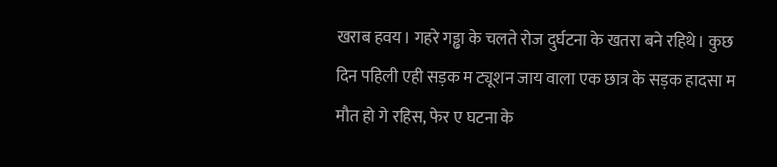खराब हवय। गहरे गड्ढा के चलते रोज दुर्घटना के खतरा बने रहिथे। कुछ दिन पहिली एही सड़क म ट्यूशन जाय वाला एक छात्र के सड़क हादसा म मौत हो गे रहिस, फेर ए घटना के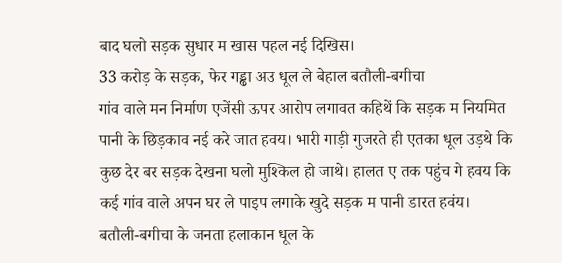बाद घलो सड़क सुधार म खास पहल नई दिखिस।
33 करोड़ के सड़क, फेर गड्ढा अउ धूल ले बेहाल बतौली-बगीचा
गांव वाले मन निर्माण एजेंसी ऊपर आरोप लगावत कहिथें कि सड़क म नियमित पानी के छिड़काव नई करे जात हवय। भारी गाड़ी गुजरते ही एतका धूल उड़थे कि कुछ देर बर सड़क देखना घलो मुश्किल हो जाथे। हालत ए तक पहुंच गे हवय कि कई गांव वाले अपन घर ले पाइप लगाके खुदे सड़क म पानी डारत हवंय।
बतौली-बगीचा के जनता हलाकान धूल के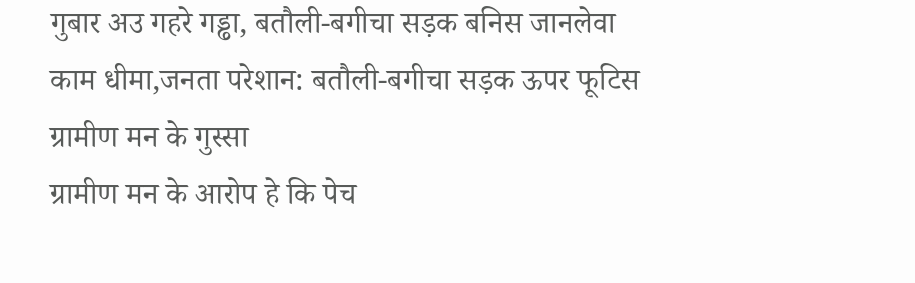गुबार अउ गहरे गड्ढा, बतौली-बगीचा सड़क बनिस जानलेवा काम धीमा,जनता परेशान: बतौली-बगीचा सड़क ऊपर फूटिस ग्रामीण मन के गुस्सा
ग्रामीण मन के आरोप हे कि पेच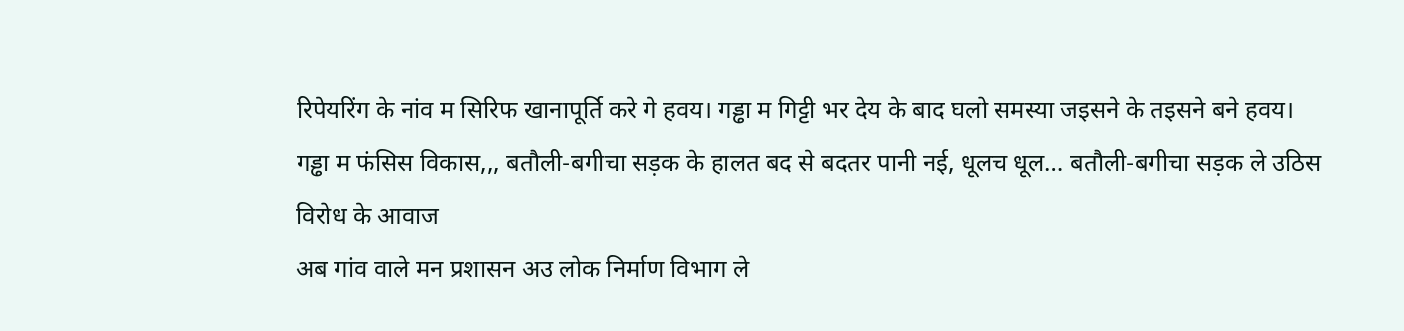रिपेयरिंग के नांव म सिरिफ खानापूर्ति करे गे हवय। गड्ढा म गिट्टी भर देय के बाद घलो समस्या जइसने के तइसने बने हवय।
गड्ढा म फंसिस विकास,,, बतौली-बगीचा सड़क के हालत बद से बदतर पानी नई, धूलच धूल… बतौली-बगीचा सड़क ले उठिस विरोध के आवाज
अब गांव वाले मन प्रशासन अउ लोक निर्माण विभाग ले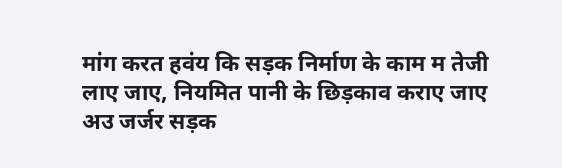मांग करत हवंय कि सड़क निर्माण के काम म तेजी लाए जाए, नियमित पानी के छिड़काव कराए जाए अउ जर्जर सड़क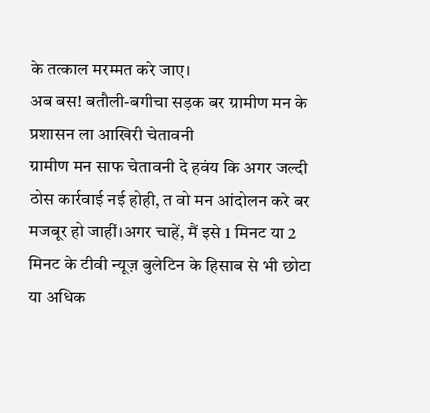के तत्काल मरम्मत करे जाए।
अब बस! बतौली-बगीचा सड़क बर ग्रामीण मन के प्रशासन ला आखिरी चेतावनी
ग्रामीण मन साफ चेतावनी दे हवंय कि अगर जल्दी ठोस कार्रवाई नई होही, त वो मन आंदोलन करे बर मजबूर हो जाहीं।अगर चाहें, मैं इसे 1 मिनट या 2 मिनट के टीवी न्यूज़ बुलेटिन के हिसाब से भी छोटा या अधिक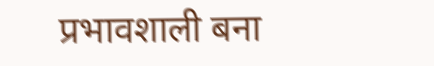प्रभावशाली बना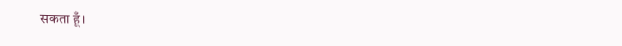सकता हूँ।